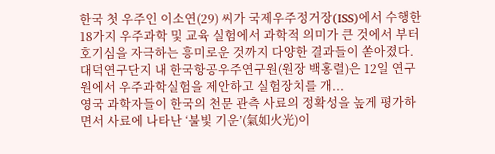한국 첫 우주인 이소연(29) 씨가 국제우주정거장(ISS)에서 수행한 18가지 우주과학 및 교육 실험에서 과학적 의미가 큰 것에서 부터 호기심을 자극하는 흥미로운 것까지 다양한 결과들이 쏟아졌다. 대덕연구단지 내 한국항공우주연구원(원장 백홍렬)은 12일 연구원에서 우주과학실험을 제안하고 실험장치를 개...
영국 과학자들이 한국의 천문 관측 사료의 정확성을 높게 평가하면서 사료에 나타난 ‘불빛 기운’(氣如火光)이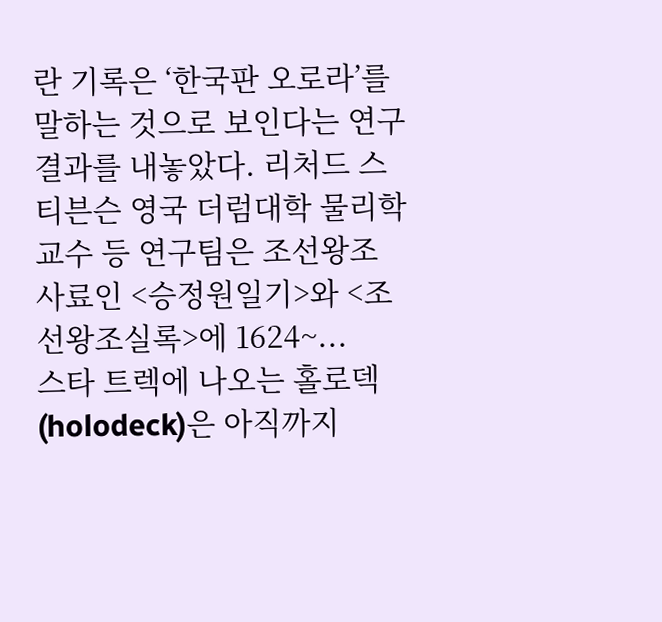란 기록은 ‘한국판 오로라’를 말하는 것으로 보인다는 연구 결과를 내놓았다. 리처드 스티븐슨 영국 더럼대학 물리학 교수 등 연구팀은 조선왕조 사료인 <승정원일기>와 <조선왕조실록>에 1624~...
스타 트렉에 나오는 홀로덱(holodeck)은 아직까지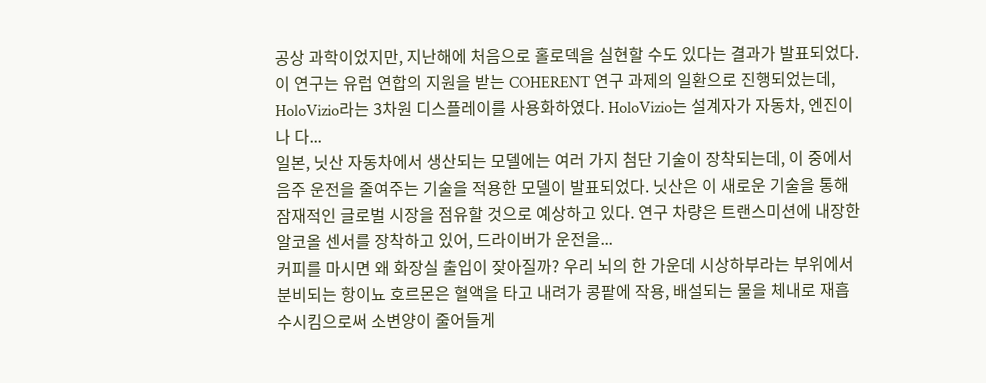공상 과학이었지만, 지난해에 처음으로 홀로덱을 실현할 수도 있다는 결과가 발표되었다. 이 연구는 유럽 연합의 지원을 받는 COHERENT 연구 과제의 일환으로 진행되었는데, HoloVizio라는 3차원 디스플레이를 사용화하였다. HoloVizio는 설계자가 자동차, 엔진이나 다...
일본, 닛산 자동차에서 생산되는 모델에는 여러 가지 첨단 기술이 장착되는데, 이 중에서 음주 운전을 줄여주는 기술을 적용한 모델이 발표되었다. 닛산은 이 새로운 기술을 통해 잠재적인 글로벌 시장을 점유할 것으로 예상하고 있다. 연구 차량은 트랜스미션에 내장한 알코올 센서를 장착하고 있어, 드라이버가 운전을...
커피를 마시면 왜 화장실 출입이 잦아질까? 우리 뇌의 한 가운데 시상하부라는 부위에서 분비되는 항이뇨 호르몬은 혈액을 타고 내려가 콩팥에 작용, 배설되는 물을 체내로 재흡수시킴으로써 소변양이 줄어들게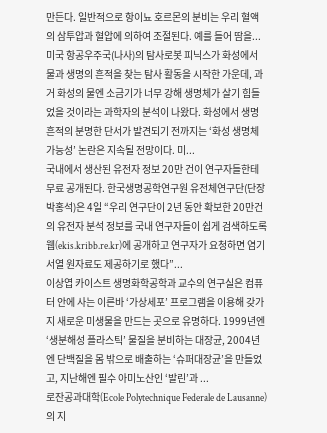만든다. 일반적으로 항이뇨 호르몬의 분비는 우리 혈액의 삼투압과 혈압에 의하여 조절된다. 예를 들어 땀을...
미국 항공우주국(나사)의 탐사로봇 피닉스가 화성에서 물과 생명의 흔적을 찾는 탐사 활동을 시작한 가운데, 과거 화성의 물엔 소금기가 너무 강해 생명체가 살기 힘들었을 것이라는 과학자의 분석이 나왔다. 화성에서 생명 흔적의 분명한 단서가 발견되기 전까지는 ‘화성 생명체 가능성’ 논란은 지속될 전망이다. 미...
국내에서 생산된 유전자 정보 20만 건이 연구자들한테 무료 공개된다. 한국생명공학연구원 유전체연구단(단장 박홍석)은 4일 “우리 연구단이 2년 동안 확보한 20만건의 유전자 분석 정보를 국내 연구자들이 쉽게 검색하도록 웹(ekis.kribb.re.kr)에 공개하고 연구자가 요청하면 염기서열 원자료도 제공하기로 했다”...
이상엽 카이스트 생명화학공학과 교수의 연구실은 컴퓨터 안에 사는 이른바 ‘가상세포’ 프로그램을 이용해 갖가지 새로운 미생물을 만드는 곳으로 유명하다. 1999년엔 ‘생분해성 플라스틱’ 물질을 분비하는 대장균, 2004년엔 단백질을 몸 밖으로 배출하는 ‘슈퍼대장균’을 만들었고, 지난해엔 필수 아미노산인 ‘발린’과 ...
로잔공과대학(Ecole Polytechnique Federale de Lausanne)의 지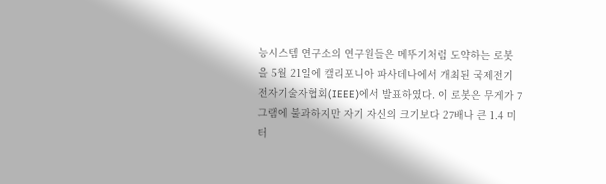능시스템 연구소의 연구원들은 메뚜기처럼 도약하는 로봇을 5월 21일에 캘리포니아 파사데나에서 개최된 국제전기전자기술자협회(IEEE)에서 발표하였다. 이 로봇은 무게가 7그램에 불과하지만 자기 자신의 크기보다 27배나 큰 1.4 미터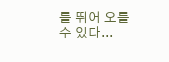를 뛰어 오를 수 있다...